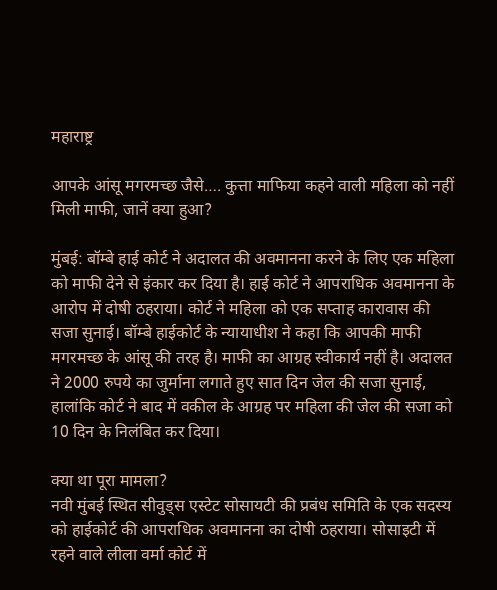महाराष्ट्र

आपके आंसू मगरमच्छ जैसे…. कुत्ता माफिया कहने वाली महिला को नहीं मिली माफी, जानें क्या हुआ?

मुंबई: बॉम्बे हाई कोर्ट ने अदालत की अवमानना करने के लिए एक महिला को माफी देने से इंकार कर दिया है। हाई कोर्ट ने आपराधिक अवमानना के आरोप में दोषी ठहराया। कोर्ट ने महिला को एक सप्ताह कारावास की सजा सुनाई। बॉम्बे हाईकोर्ट के न्यायाधीश ने कहा कि आपकी माफी मगरमच्छ के आंसू की तरह है। माफी का आग्रह स्वीकार्य नहीं है। अदालत ने 2000 रुपये का जुर्माना लगाते हुए सात दिन जेल की सजा सुनाई, हालांकि कोर्ट ने बाद में वकील के आग्रह पर महिला की जेल की सजा को 10 दिन के निलंबित कर दिया।

क्या था पूरा मामला?
नवी मुंबई स्थित सीवुड्स एस्टेट सोसायटी की प्रबंध समिति के एक सदस्य को हाईकोर्ट की आपराधिक अवमानना का दोषी ठहराया। सोसाइटी में रहने वाले लीला वर्मा कोर्ट में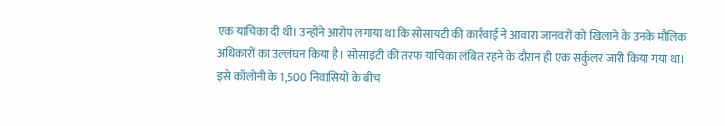एक याचिका दी थी। उन्होंने आरोप लगाया था कि सोसायटी की कार्रवाई ने आवारा जानवरों को खिलाने के उनके मौलिक अधिकारों का उल्लंघन किया है। सोसाइटी की तरफ याचिका लंबित रहने के दौरान ही एक सर्कुलर जारी किया गया था। इसे कॉलोनी के 1,500 निवासियों के बीच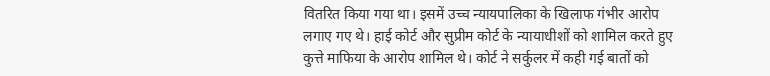वितरित किया गया था। इसमें उच्च न्यायपालिका के खिलाफ गंभीर आरोप लगाए गए थे। हाई कोर्ट और सुप्रीम कोर्ट के न्यायाधीशों को शामिल करते हुए कुत्ते माफिया के आरोप शामिल थे। कोर्ट ने सर्कुलर में कही गई बातों को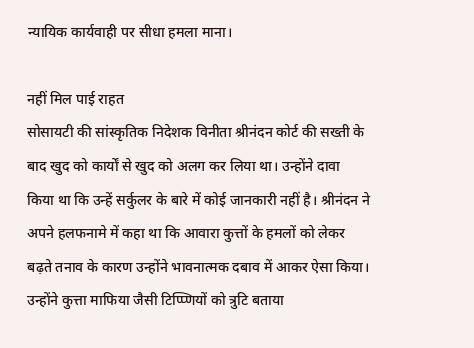न्यायिक कार्यवाही पर सीधा हमला माना।

नहीं मिल पाई राहत
सोसायटी की सांस्कृतिक निदेशक विनीता श्रीनंदन कोर्ट की सख्ती के बाद खुद को कार्यों से खुद को अलग कर लिया था। उन्होंने दावा किया था कि उन्हें सर्कुलर के बारे में कोई जानकारी नहीं है। श्रीनंदन ने अपने हलफनामे में कहा था कि आवारा कुत्तों के हमलों को लेकर बढ़ते तनाव के कारण उन्होंने भावनात्मक दबाव में आकर ऐसा किया। उन्होंने कुत्ता माफिया जैसी टिप्प्णियों को त्रुटि बताया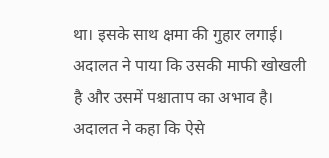था। इसके साथ क्षमा की गुहार लगाई। अदालत ने पाया कि उसकी माफी खोखली है और उसमें पश्चाताप का अभाव है। अदालत ने कहा कि ऐसे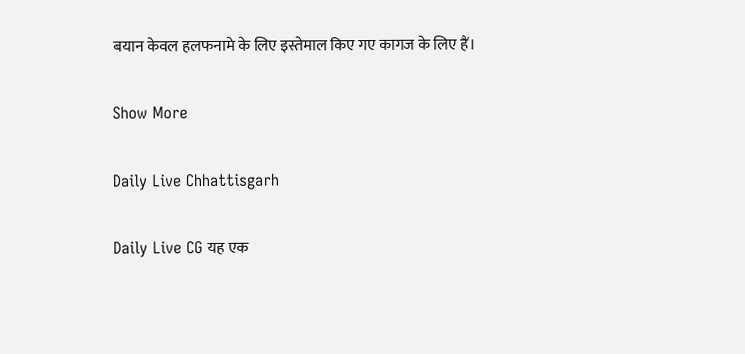बयान केवल हलफनामे के लिए इस्तेमाल किए गए कागज के लिए हैं।

Show More

Daily Live Chhattisgarh

Daily Live CG यह एक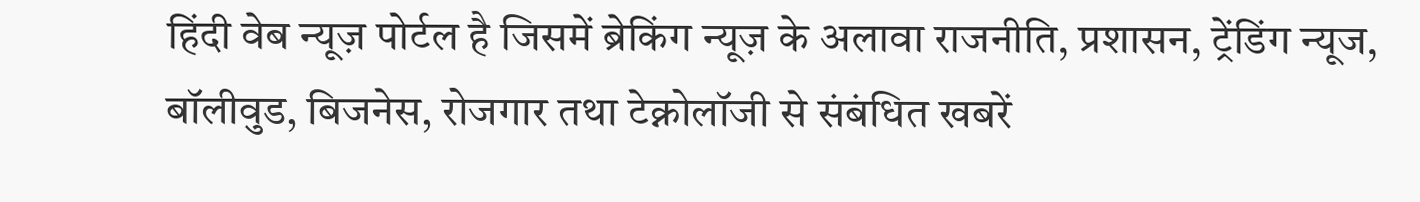हिंदी वेब न्यूज़ पोर्टल है जिसमें ब्रेकिंग न्यूज़ के अलावा राजनीति, प्रशासन, ट्रेंडिंग न्यूज, बॉलीवुड, बिजनेस, रोजगार तथा टेक्नोलॉजी से संबंधित खबरें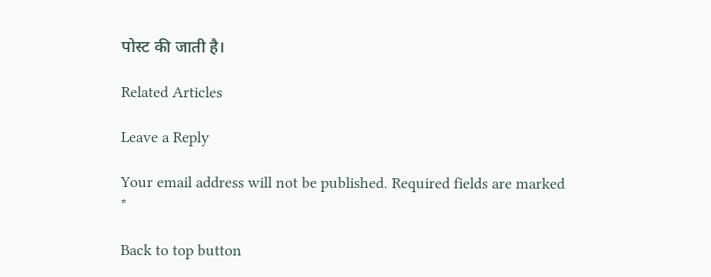पोस्ट की जाती है।

Related Articles

Leave a Reply

Your email address will not be published. Required fields are marked *

Back to top button